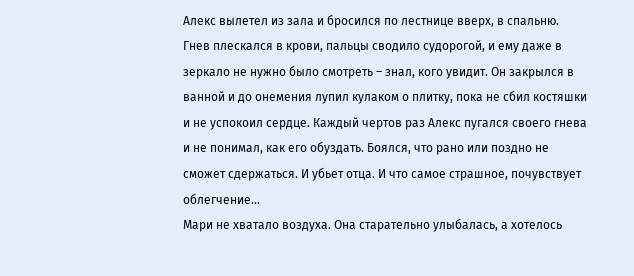Алекс вылетел из зала и бросился по лестнице вверх, в спальню. Гнев плескался в крови, пальцы сводило судорогой, и ему даже в зеркало не нужно было смотреть – знал, кого увидит. Он закрылся в ванной и до онемения лупил кулаком о плитку, пока не сбил костяшки и не успокоил сердце. Каждый чертов раз Алекс пугался своего гнева и не понимал, как его обуздать. Боялся, что рано или поздно не сможет сдержаться. И убьет отца. И что самое страшное, почувствует облегчение…
Мари не хватало воздуха. Она старательно улыбалась, а хотелось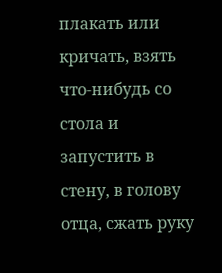плакать или кричать, взять что-нибудь со стола и запустить в стену, в голову отца, сжать руку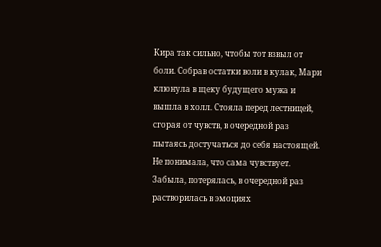Кира так сильно, чтобы тот взвыл от боли. Собрав остатки воли в кулак, Мари клюнула в щеку будущего мужа и вышла в холл. Стояла перед лестницей, сгорая от чувств, в очередной раз пытаясь достучаться до себя настоящей. Не понимала, что сама чувствует. Забыла, потерялась, в очередной раз растворилась в эмоциях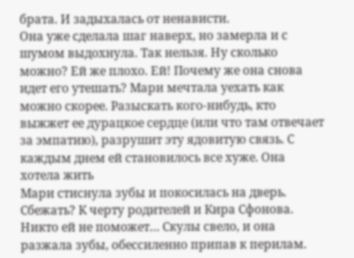брата. И задыхалась от ненависти.
Она уже сделала шаг наверх, но замерла и с шумом выдохнула. Так нельзя. Ну сколько можно? Ей же плохо. Ей! Почему же она снова идет его утешать? Мари мечтала уехать как можно скорее. Разыскать кого-нибудь, кто выжжет ее дурацкое сердце (или что там отвечает за эмпатию), разрушит эту ядовитую связь. С каждым днем ей становилось все хуже. Она хотела жить
Мари стиснула зубы и покосилась на дверь. Сбежать? К черту родителей и Кира Сфонова. Никто ей не поможет… Скулы свело, и она разжала зубы, обессиленно припав к перилам.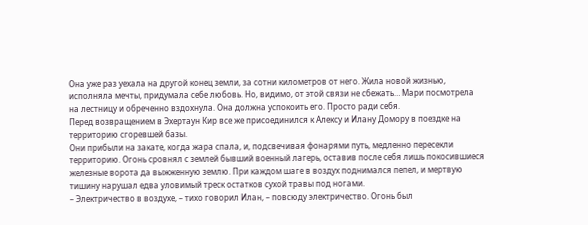Она уже раз уехала на другой конец земли, за сотни километров от него. Жила новой жизнью, исполняла мечты, придумала себе любовь. Но, видимо, от этой связи не сбежать… Мари посмотрела на лестницу и обреченно вздохнула. Она должна успокоить его. Просто ради себя.
Перед возвращением в Эхертаун Кир все же присоединился к Алексу и Илану Домору в поездке на территорию сгоревшей базы.
Они прибыли на закате, когда жара спала, и, подсвечивая фонарями путь, медленно пересекли территорию. Огонь сровнял с землей бывший военный лагерь, оставив после себя лишь покосившиеся железные ворота да выжженную землю. При каждом шаге в воздух поднимался пепел, и мертвую тишину нарушал едва уловимый треск остатков сухой травы под ногами.
– Электричество в воздухе, – тихо говорил Илан, – повсюду электричество. Огонь был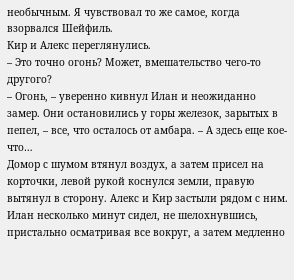необычным. Я чувствовал то же самое, когда взорвался Шейфиль.
Кир и Алекс переглянулись.
– Это точно огонь? Может, вмешательство чего-то другого?
– Огонь, – уверенно кивнул Илан и неожиданно замер. Они остановились у горы железок, зарытых в пепел, – все, что осталось от амбара. – А здесь еще кое-что…
Домор с шумом втянул воздух, а затем присел на корточки, левой рукой коснулся земли, правую вытянул в сторону. Алекс и Кир застыли рядом с ним. Илан несколько минут сидел, не шелохнувшись, пристально осматривая все вокруг, а затем медленно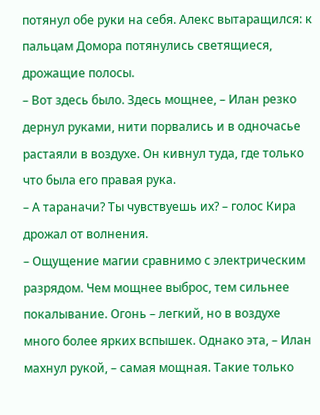потянул обе руки на себя. Алекс вытаращился: к пальцам Домора потянулись светящиеся, дрожащие полосы.
– Вот здесь было. Здесь мощнее, – Илан резко дернул руками, нити порвались и в одночасье растаяли в воздухе. Он кивнул туда, где только что была его правая рука.
– А тараначи? Ты чувствуешь их? – голос Кира дрожал от волнения.
– Ощущение магии сравнимо с электрическим разрядом. Чем мощнее выброс, тем сильнее покалывание. Огонь – легкий, но в воздухе много более ярких вспышек. Однако эта, – Илан махнул рукой, – самая мощная. Такие только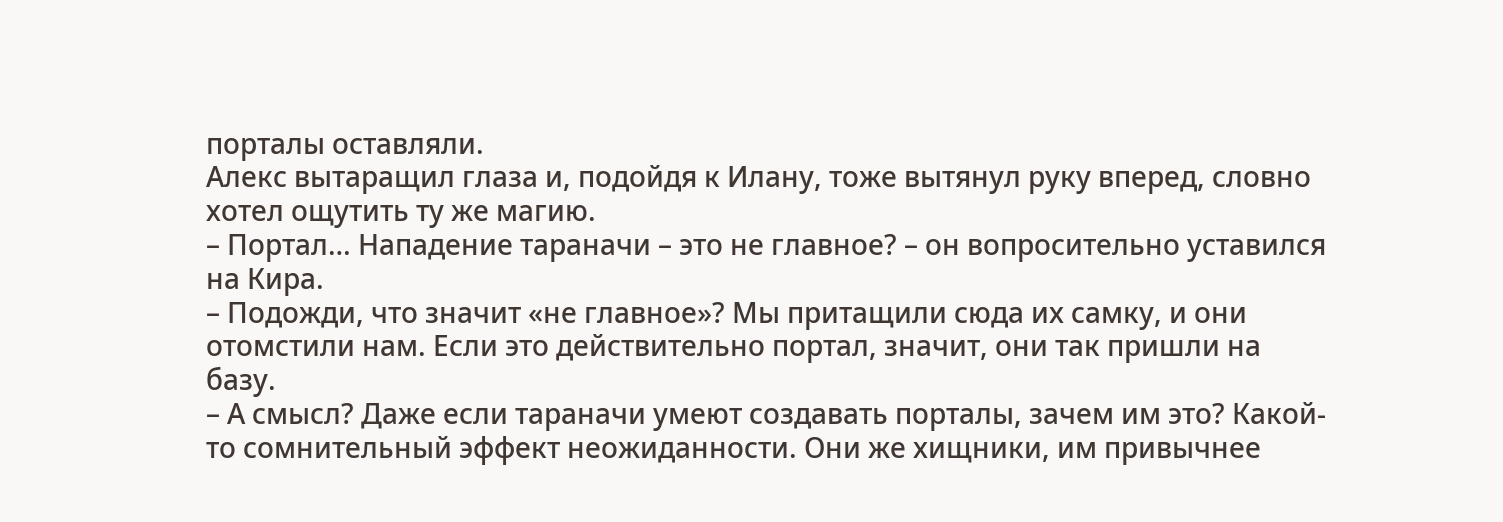порталы оставляли.
Алекс вытаращил глаза и, подойдя к Илану, тоже вытянул руку вперед, словно хотел ощутить ту же магию.
– Портал… Нападение тараначи – это не главное? – он вопросительно уставился на Кира.
– Подожди, что значит «не главное»? Мы притащили сюда их самку, и они отомстили нам. Если это действительно портал, значит, они так пришли на базу.
– А смысл? Даже если тараначи умеют создавать порталы, зачем им это? Какой-то сомнительный эффект неожиданности. Они же хищники, им привычнее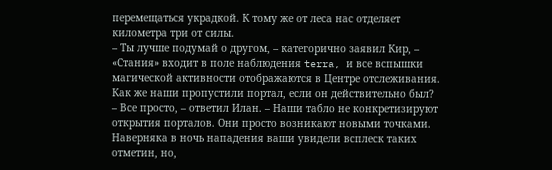перемещаться украдкой. К тому же от леса нас отделяет километра три от силы.
– Ты лучше подумай о другом, – категорично заявил Кир, – «Стания» входит в поле наблюдения terra, и все вспышки магической активности отображаются в Центре отслеживания. Как же наши пропустили портал, если он действительно был?
– Все просто, – ответил Илан. – Наши табло не конкретизируют открытия порталов. Они просто возникают новыми точками. Наверняка в ночь нападения ваши увидели всплеск таких отметин, но,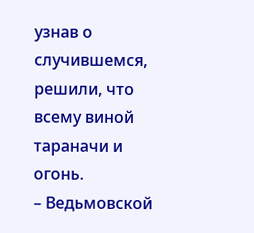узнав о случившемся, решили, что всему виной тараначи и огонь.
– Ведьмовской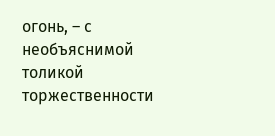огонь, – с необъяснимой толикой торжественности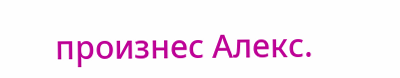произнес Алекс.